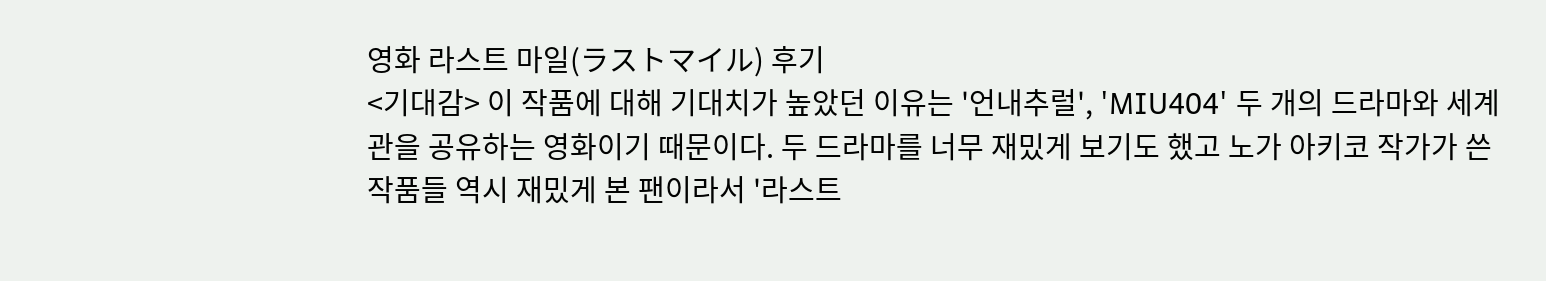영화 라스트 마일(ラストマイル) 후기
<기대감> 이 작품에 대해 기대치가 높았던 이유는 '언내추럴', 'MIU404' 두 개의 드라마와 세계관을 공유하는 영화이기 때문이다. 두 드라마를 너무 재밌게 보기도 했고 노가 아키코 작가가 쓴 작품들 역시 재밌게 본 팬이라서 '라스트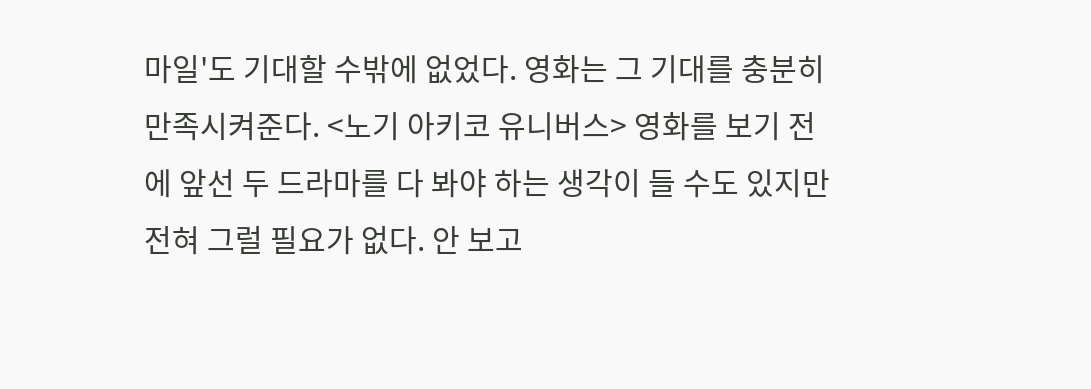마일'도 기대할 수밖에 없었다. 영화는 그 기대를 충분히 만족시켜준다. <노기 아키코 유니버스> 영화를 보기 전에 앞선 두 드라마를 다 봐야 하는 생각이 들 수도 있지만 전혀 그럴 필요가 없다. 안 보고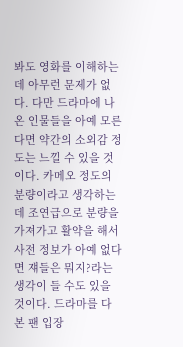봐도 영화를 이해하는데 아무런 문제가 없다. 다만 드라마에 나온 인물들을 아예 모른다면 약간의 소외감 정도는 느낄 수 있을 것이다. 카메오 정도의 분량이라고 생각하는데 조연급으로 분량을 가져가고 활약을 해서 사전 정보가 아예 없다면 쟤들은 뭐지?라는 생각이 들 수도 있을 것이다. 드라마를 다 본 팬 입장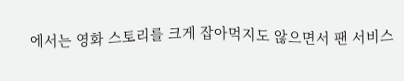에서는 영화 스토리를 크게 잡아먹지도 않으면서 팬 서비스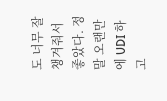도 너무 잘 챙겨줘서 좋았다. 정말 오랜만에 UDI 하고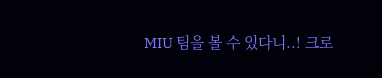MIU 팀을 볼 수 있다니..! 크로